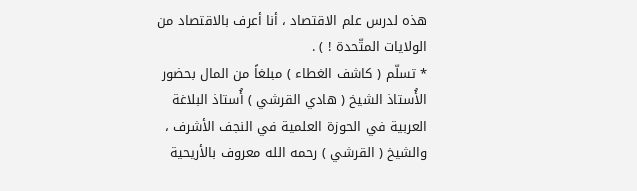هذه لدرس علم الاقتصاد ، أنا أعرف بالاقتصاد من الولايات المتّحدة ! ) .
* تسلّم ( كاشف الغطاء ) مبلغاً من المال بحضور الأُستاذ الشيخ ( هادي القرشي ) أُستاذ البلاغة العربية في الحوزة العلمية في النجف الأشرف ، والشيخ ( القرشي ) رحمه الله معروف بالأريحية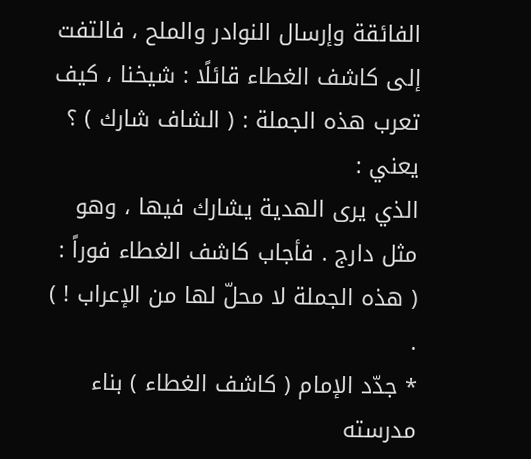الفائقة وإرسال النوادر والملح ، فالتفت إلى كاشف الغطاء قائلًا : شيخنا ، كيف تعرب هذه الجملة : ( الشاف شارك ) ؟ يعني :
الذي يرى الهدية يشارك فيها ، وهو مثل دارج . فأجاب كاشف الغطاء فوراً : ( هذه الجملة لا محلّ لها من الإعراب ! ) .
* جدّد الإمام ( كاشف الغطاء ) بناء مدرسته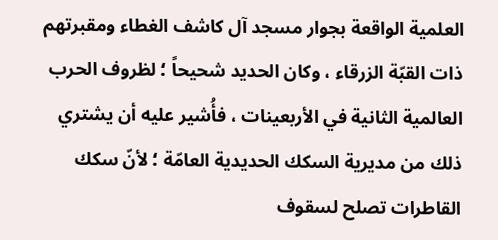العلمية الواقعة بجوار مسجد آل كاشف الغطاء ومقبرتهم ذات القبّة الزرقاء ، وكان الحديد شحيحاً ؛ لظروف الحرب العالمية الثانية في الأربعينات ، فأُشير عليه أن يشتري ذلك من مديرية السكك الحديدية العامّة ؛ لأنّ سكك القاطرات تصلح لسقوف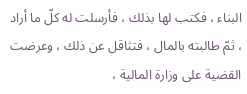البناء ، فكتب لها بذلك ، فأرسلت له كلّ ما أراد ، ثمّ طالبته بالمال ، فتثاقل عن ذلك ، وعرضت القضية على وزارة المالية ،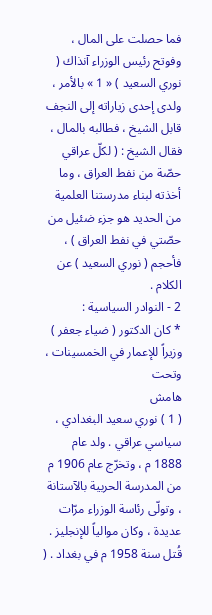فما حصلت على المال ، وفوتح رئيس الوزراء آنذاك ( نوري السعيد ) « 1 » بالأمر ، ولدى إحدى زياراته إلى النجف قابل الشيخ ، فطالبه بالمال ، فقال الشيخ : ( لكلّ عراقي حصّة من نفط العراق ، وما أخذته لبناء مدرستنا العلمية من الحديد هو جزء ضئيل من حصّتي في نفط العراق ) ، فأحجم ( نوري السعيد ) عن الكلام .
2 - النوادر السياسية :
* كان الدكتور ( ضياء جعفر ) وزيراً للإعمار في الخمسينات ، وتحت
هامش
( 1 ) نوري سعيد البغدادي ، سياسي عراقي . ولد عام 1888 م ، وتخرّج عام 1906 م من المدرسة الحربية بالآستانة ، وتولّى رئاسة الوزراء مرّات عديدة ، وكان موالياً للإنجليز . قُتل سنة 1958 م في بغداد . (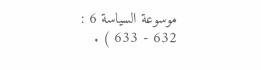موسوعة السياسة 6 : 632 - 633 ) .